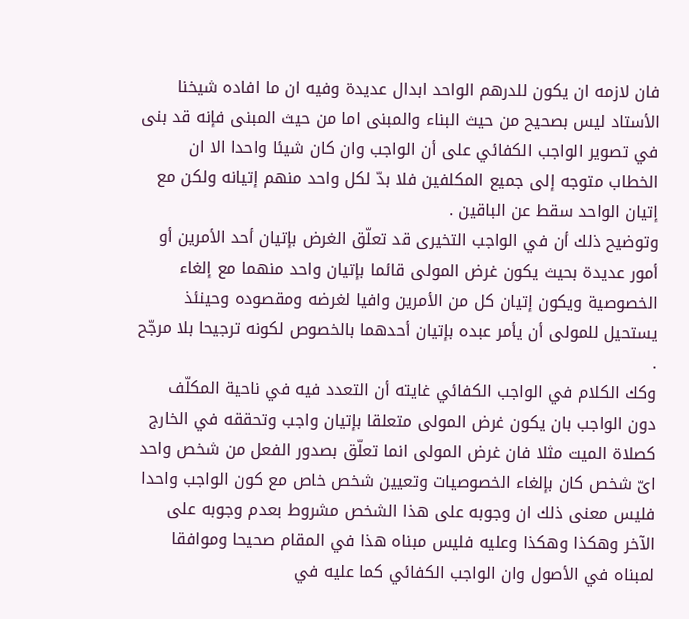فان لازمه ان يكون للدرهم الواحد ابدال عديدة وفيه ان ما افاده شيخنا الأستاد ليس بصحيح من حيث البناء والمبنى اما من حيث المبنى فإنه قد بنى في تصوير الواجب الكفائي على أن الواجب وان كان شيئا واحدا الا ان الخطاب متوجه إلى جميع المكلفين فلا بدّ لكل واحد منهم إتيانه ولكن مع إتيان الواحد سقط عن الباقين .
وتوضيح ذلك أن في الواجب التخيرى قد تعلّق الغرض بإتيان أحد الأمرين أو أمور عديدة بحيث يكون غرض المولى قائما بإتيان واحد منهما مع إلغاء الخصوصية ويكون إتيان كل من الأمرين وافيا لغرضه ومقصوده وحينئذ يستحيل للمولى أن يأمر عبده بإتيان أحدهما بالخصوص لكونه ترجيحا بلا مرجّح .
وكك الكلام في الواجب الكفائي غايته أن التعدد فيه في ناحية المكلّف دون الواجب بان يكون غرض المولى متعلقا بإتيان واجب وتحققه في الخارج كصلاة الميت مثلا فان غرض المولى انما تعلّق بصدور الفعل من شخص واحد اىّ شخص كان بإلغاء الخصوصيات وتعيين شخص خاص مع كون الواجب واحدا فليس معنى ذلك ان وجوبه على هذا الشخص مشروط بعدم وجوبه على الآخر وهكذا وهكذا وعليه فليس مبناه هذا في المقام صحيحا وموافقا لمبناه في الأصول وان الواجب الكفائي كما عليه في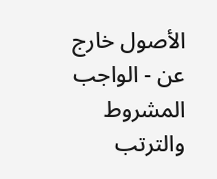الأصول خارج عن - الواجب المشروط والترتب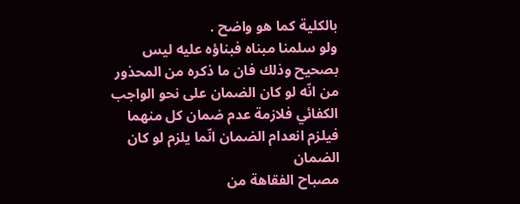بالكلية كما هو واضح .
ولو سلمنا مبناه فبناؤه عليه ليس بصحيح وذلك فان ما ذكره من المحذور من انّه لو كان الضمان على نحو الواجب الكفائي فلازمة عدم ضمان كل منهما فيلزم انعدام الضمان انّما يلزم لو كان الضمان
مصباح الفقاهة من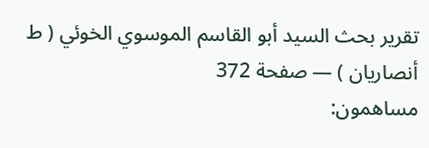تقرير بحث السيد أبو القاسم الموسوي الخوئي ( ط أنصاريان ) — صفحة 372
مساهمون: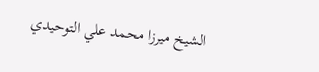الشيخ ميرزا محمد علي التوحيدي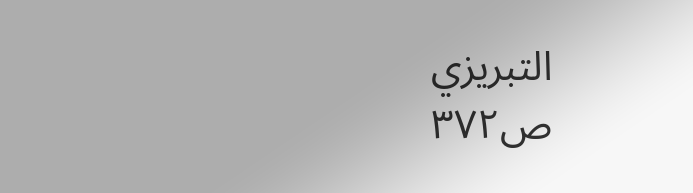التبريزي
ص٣٧٢